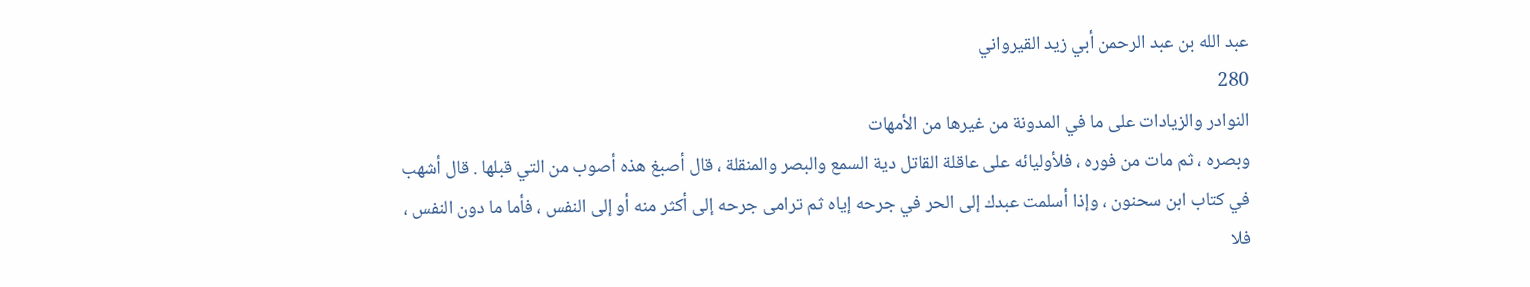عبد الله بن عبد الرحمن أبي زيد القيرواني
280
النوادر والزيادات على ما في المدونة من غيرها من الأمهات
وبصره ، ثم مات من فوره ، فلأوليائه على عاقلة القاتل دية السمع والبصر والمنقلة ، قال أصبغ هذه أصوب من التي قبلها . قال أشهب في كتاب ابن سحنون ، وإذا أسلمت عبدك إلى الحر في جرحه إياه ثم ترامى جرحه إلى أكثر منه أو إلى النفس ، فأما ما دون النفس ، فلا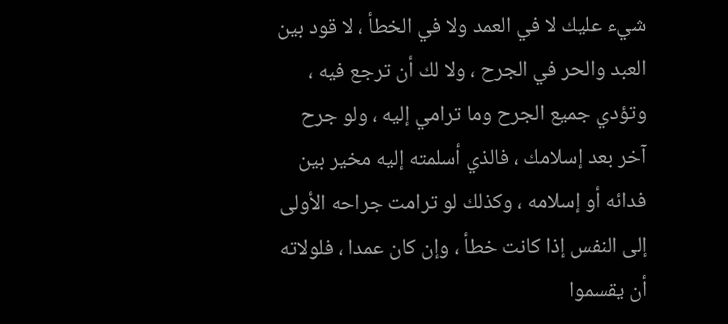شيء عليك لا في العمد ولا في الخطأ ، لا قود بين العبد والحر في الجرح ، ولا لك أن ترجع فيه ، وتؤدي جميع الجرح وما ترامي إليه ، ولو جرح آخر بعد إسلامك ، فالذي أسلمته إليه مخير بين فدائه أو إسلامه ، وكذلك لو ترامت جراحه الأولى إلى النفس إذا كانت خطأ ، وإن كان عمدا ، فلولاته أن يقسموا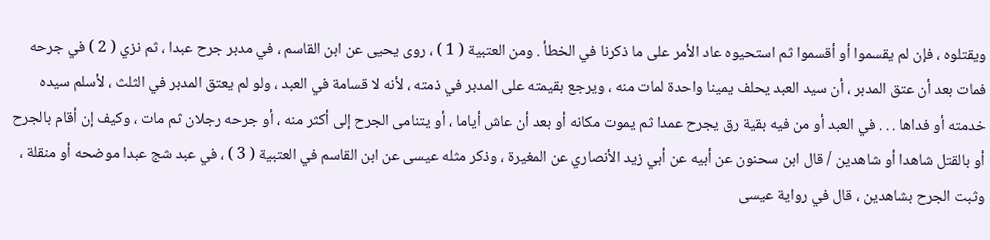ويقتلوه ، فإن لم يقسموا أو أقسموا ثم استحيوه عاد الأمر على ما ذكرنا في الخطأ . ومن العتبية ( 1 ) ، روى يحيى عن ابن القاسم ، في مدبر جرح عبدا ، ثم نزي ( 2 ) في جرحه فمات بعد أن عتق المدبر ، أن سيد العبد يحلف يمينا واحدة لمات منه ، ويرجع بقيمته على المدبر في ذمته ، لأنه لا قسامة في العبد ، ولو لم يعتق المدبر في الثلث ، لأسلم سيده خدمته أو فداها . . . في العبد أو من فيه بقية رق يجرح عمدا ثم يموت مكانه أو بعد أن عاش أياما ، أو يتنامى الجرح إلى أكثر منه ، أو جرحه رجلان ثم مات ، وكيف إن أقام بالجرح أو بالقتل شاهدا أو شاهدين / قال ابن سحنون عن أبيه عن أبي زيد الأنصاري عن المغيرة ، وذكر مثله عيسى عن ابن القاسم في العتبية ( 3 ) ، في عبد شج عبدا موضحه أو منقلة ، وثبت الجرح بشاهدين ، قال في رواية عيسى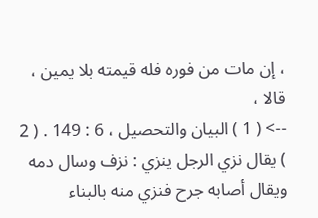، إن مات من فوره فله قيمته بلا يمين ، قالا ،
--> ( 1 ) البيان والتحصيل ، 6 : 149 . ( 2 ) يقال نزي الرجل ينزي : نزف وسال دمه ويقال أصابه جرح فنزي منه بالبناء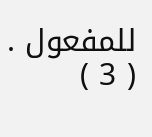للمفعول . ( 3 )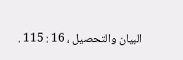البيان والتحصيل ، 16 : 115 .